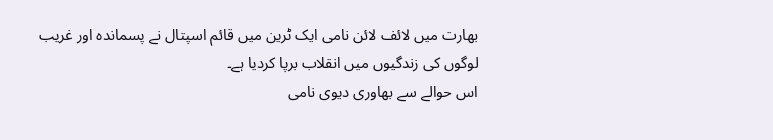بھارت میں لائف لائن نامی ایک ٹرین میں قائم اسپتال نے پسماندہ اور غریب لوگوں کی زندگیوں میں انقلاب برپا کردیا ہے۔
اس حوالے سے بھاوری دیوی نامی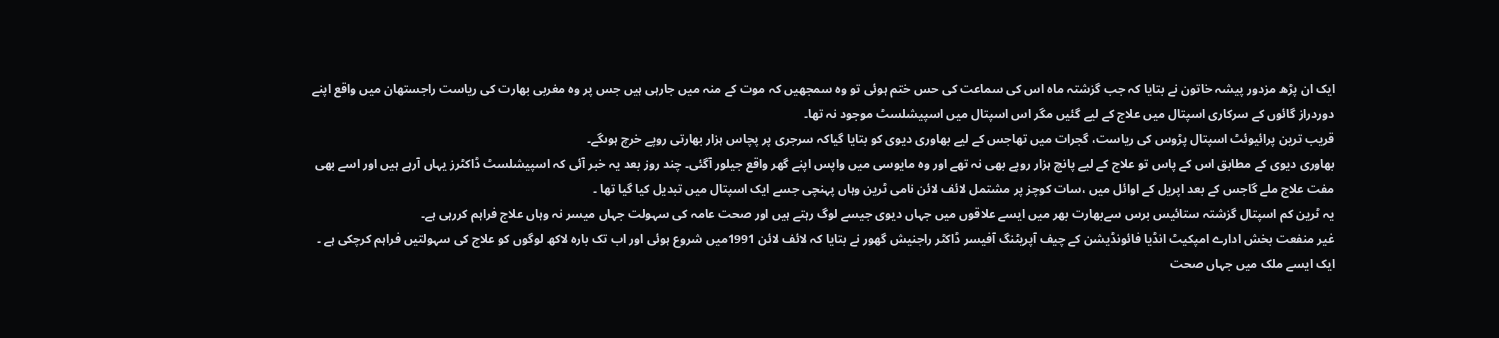ایک ان پڑھ مزدور پیشہ خاتون نے بتایا کہ جب گزشتہ ماہ اس کی سماعت کی حس ختم ہوئی تو وہ سمجھیں کہ موت کے منہ میں جارہی ہیں جس پر وہ مغربی بھارت کی ریاست راجستھان میں واقع اپنے دوردراز گائوں کے سرکاری اسپتال میں علاج کے لیے گئیں مگر اس اسپتال میں اسپیشلسٹ موجود نہ تھا۔
قریب ترین پرائیوئٹ اسپتال پڑوس کی ریاست، گجرات میں تھاجس کے لیے بھاوری دیوی کو بتایا گیاکہ سرجری پر پچاس ہزار بھارتی روپے خرچ ہوںگے۔
بھاوری دیوی کے مطابق اس کے پاس تو علاج کے لیے پانچ ہزار روپے بھی نہ تھے اور وہ مایوسی میں واپس اپنے گھر واقع جیلور آگئی۔ چند روز بعد یہ خبر آئی کہ اسپیشلسٹ ڈاکٹرز یہاں آرہے ہیں اور اسے بھی مفت علاج ملے گاجس کے بعد اپریل کے اوائل میں ،سات کوچز پر مشتمل لائف لائن نامی ٹرین وہاں پہنچی جسے ایک اسپتال میں تبدیل کیا گیا تھا ۔
یہ ٹرین کم اسپتال گزشتہ ستائیس برس سےبھارت بھر میں ایسے علاقوں میں جہاں دیوی جیسے لوگ رہتے ہیں اور صحت عامہ کی سہولت جہاں میسر نہ وہاں علاج فراہم کررہی ہے۔
غیر منفعت بخش ادارے امپکیٹ انڈیا فائونڈیشن کے چیف آپریٹنگ آفیسر ڈاکٹر راجنیش گھور نے بتایا کہ لائف لائن 1991میں شروع ہوئی اور اب تک بارہ لاکھ لوگوں کو علاج کی سہولتیں فراہم کرچکی ہے ۔
ایک ایسے ملک میں جہاں صحت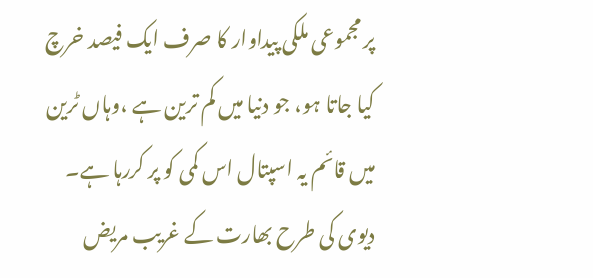پر مجموعی ملکی پیداوار کا صرف ایک فیصد خرچ کیا جاتا ہو، جو دنیا میں کم ترین ہے ،وہاں ٹرین میں قائم یہ اسپتال اس کمی کو پر کررہا ہے۔
دیوی کی طرح بھارت کے غریب مریض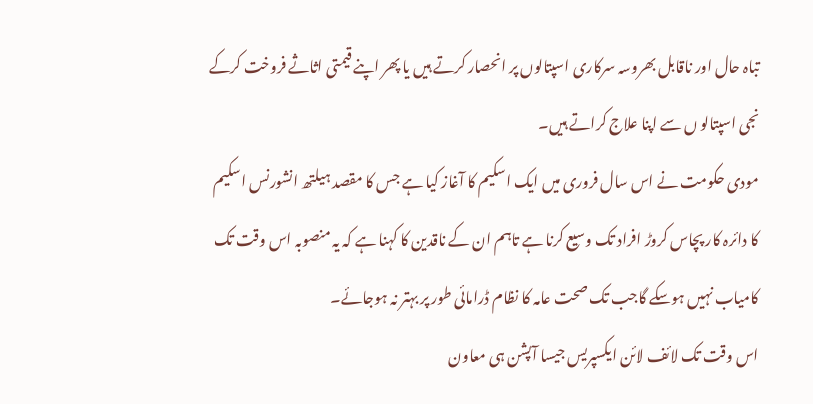تباہ حال اور ناقابل بھروسہ سرکاری اسپتالوں پر انحصار کرتے ہیں یا پھر اپنے قیمتی اثاثے فروخت کرکے نجی اسپتالو ں سے اپنا علاج کراتے ہیں۔
مودی حکومت نے اس سال فروری میں ایک اسکیم کا آغاز کیا ہے جس کا مقصد ہیلتھ انشورنس اسکیم کا دائرہ کار پچاس کروڑ افراد تک وسیع کرنا ہے تاہم ان کے ناقدین کا کہنا ہے کہ یہ منصوبہ اس وقت تک کامیاب نہیں ہوسکے گاجب تک صحت عامہ کا نظام ڈرامائی طور پر بہتر نہ ہوجائے۔
اس وقت تک لائف لائن ایکسپریس جیسا آپشن ہی معاون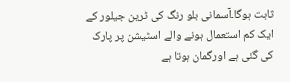ثابت ہوگا۔آسمانی بلو رنگ کی ٹرین جیلور کے ایک کم استعمال ہونے والے اسٹیشن پر پارک کی گئی ہے اورگمان ہوتا ہے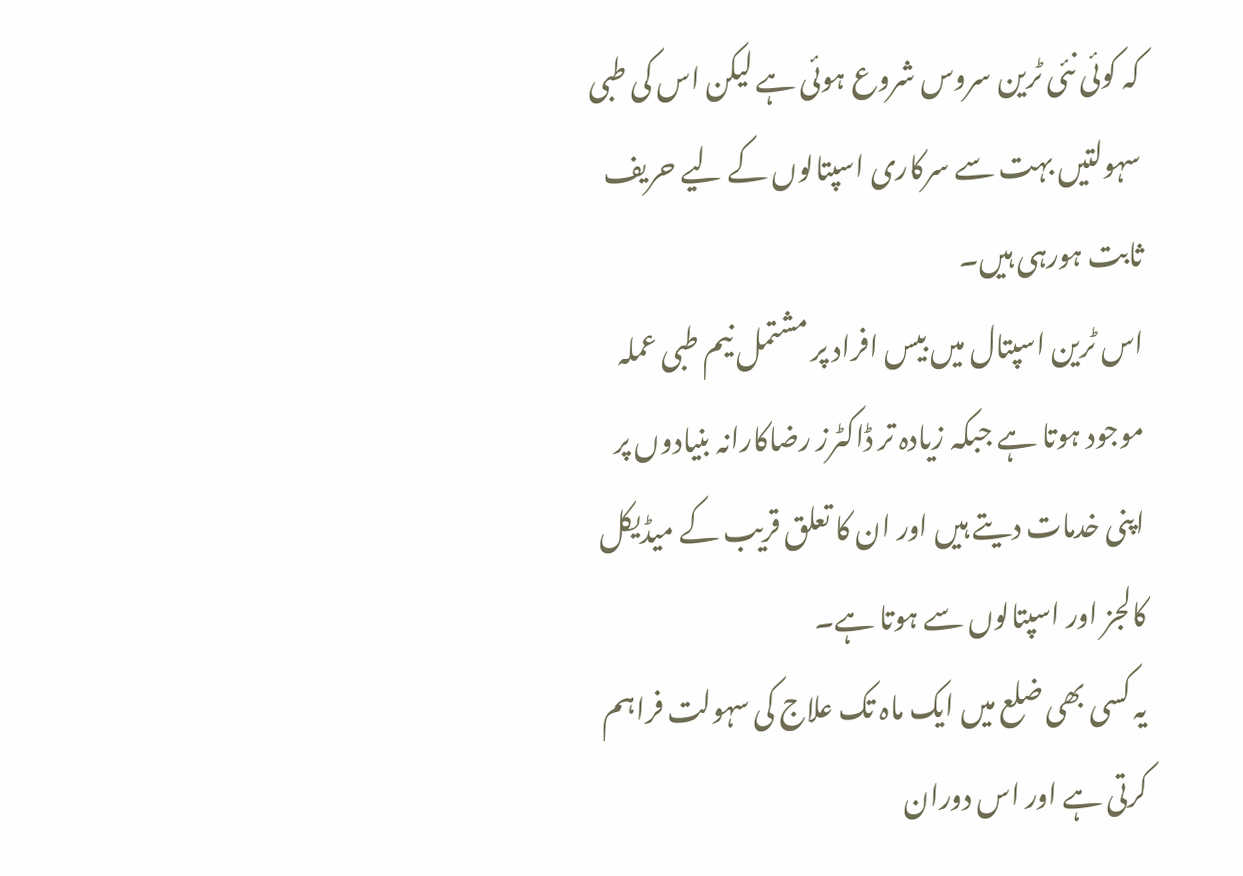کہ کوئی نئی ٹرین سروس شروع ہوئی ہے لیکن اس کی طبی سہولتیں بہت سے سرکاری اسپتالوں کے لیے حریف ثابت ہورہی ہیں۔
اس ٹرین اسپتال میں بیس افراد پر مشتمل نیم طبی عملہ موجود ہوتا ہے جبکہ زیادہ تر ڈاکٹرز رضاکارانہ بنیادوں پر اپنی خدمات دیتے ہیں اور ان کا تعلق قریب کے میڈیکل کالجز اور اسپتالوں سے ہوتا ہے۔
یہ کسی بھی ضلع میں ایک ماہ تک علاج کی سہولت فراہم کرتی ہے اور اس دوران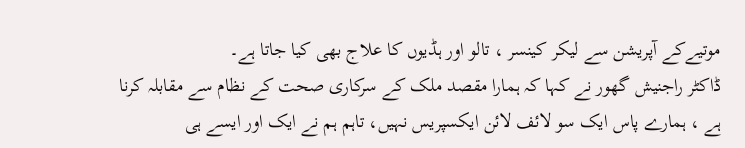موتیےکے آپریشن سے لیکر کینسر ، تالو اور ہڈیوں کا علاج بھی کیا جاتا ہے۔
ڈاکٹر راجنیش گھور نے کہا کہ ہمارا مقصد ملک کے سرکاری صحت کے نظام سے مقابلہ کرنا ہے ، ہمارے پاس ایک سو لائف لائن ایکسپریس نہیں، تاہم ہم نے ایک اور ایسے ہی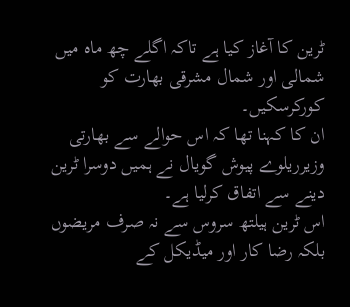ٹرین کا آغاز کیا ہے تاکہ اگلے چھ ماہ میں شمالی اور شمال مشرقی بھارت کو کورکرسکیں۔
ان کا کہنا تھا کہ اس حوالے سے بھارتی وزیرریلوے پیوش گویال نے ہمیں دوسرا ٹرین دینے سے اتفاق کرلیا ہے۔
اس ٹرین ہیلتھ سروس سے نہ صرف مریضوں بلکہ رضا کار اور میڈیکل کے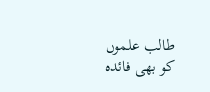طالب علموں کو بھی فائدہ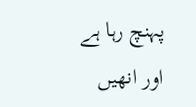پہنچ رہا ہے اور انھیں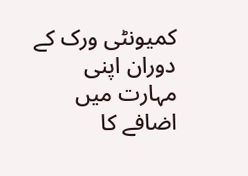کمیونٹی ورک کے دوران اپنی مہارت میں اضافے کا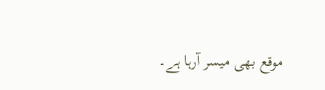موقع بھی میسر آرہا ہے۔